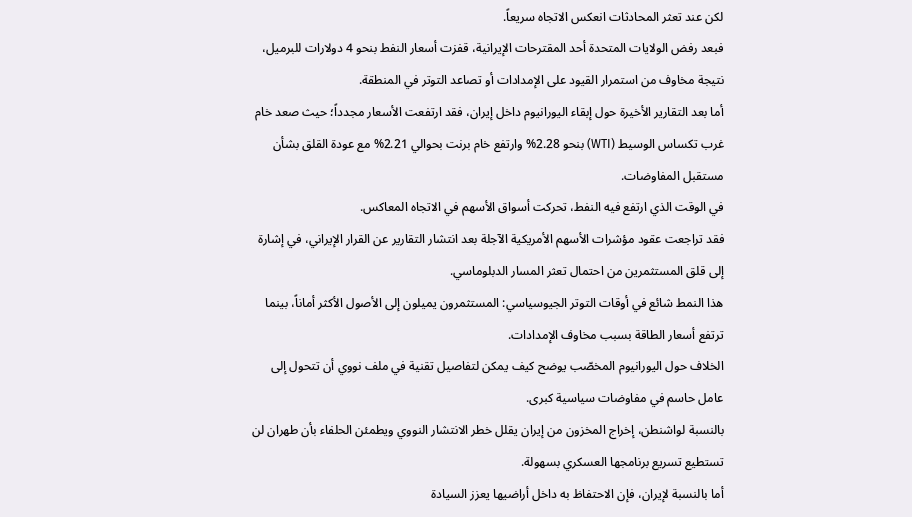لكن عند تعثر المحادثات انعكس الاتجاه سريعاً.
فبعد رفض الولايات المتحدة أحد المقترحات الإيرانية، قفزت أسعار النفط بنحو 4 دولارات للبرميل، نتيجة مخاوف من استمرار القيود على الإمدادات أو تصاعد التوتر في المنطقة.
أما بعد التقارير الأخيرة حول إبقاء اليورانيوم داخل إيران، فقد ارتفعت الأسعار مجدداً؛ حيث صعد خام غرب تكساس الوسيط (WTI) بنحو 2.28% وارتفع خام برنت بحوالي 2.21% مع عودة القلق بشأن مستقبل المفاوضات.
في الوقت الذي ارتفع فيه النفط، تحركت أسواق الأسهم في الاتجاه المعاكس.
فقد تراجعت عقود مؤشرات الأسهم الأمريكية الآجلة بعد انتشار التقارير عن القرار الإيراني، في إشارة إلى قلق المستثمرين من احتمال تعثر المسار الدبلوماسي.
هذا النمط شائع في أوقات التوتر الجيوسياسي: المستثمرون يميلون إلى الأصول الأكثر أماناً، بينما ترتفع أسعار الطاقة بسبب مخاوف الإمدادات.
الخلاف حول اليورانيوم المخصّب يوضح كيف يمكن لتفاصيل تقنية في ملف نووي أن تتحول إلى عامل حاسم في مفاوضات سياسية كبرى.
بالنسبة لواشنطن، إخراج المخزون من إيران يقلل خطر الانتشار النووي ويطمئن الحلفاء بأن طهران لن تستطيع تسريع برنامجها العسكري بسهولة.
أما بالنسبة لإيران، فإن الاحتفاظ به داخل أراضيها يعزز السيادة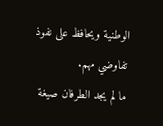الوطنية ويحافظ على نفوذ تفاوضي مهم.
ما لم يجد الطرفان صيغة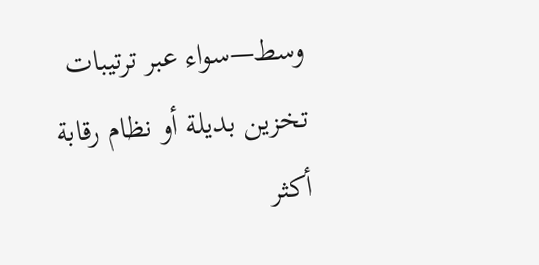وسط—سواء عبر ترتيبات تخزين بديلة أو نظام رقابة أكثر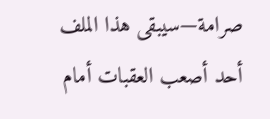صرامة—سيبقى هذا الملف أحد أصعب العقبات أمام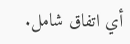أي اتفاق شامل.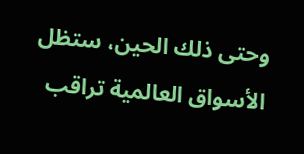وحتى ذلك الحين، ستظل الأسواق العالمية تراقب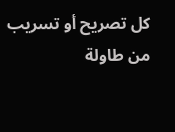كل تصريح أو تسريب من طاولة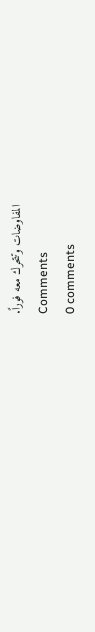المفاوضات وتتحرك معه فوراً.
Comments
0 comments